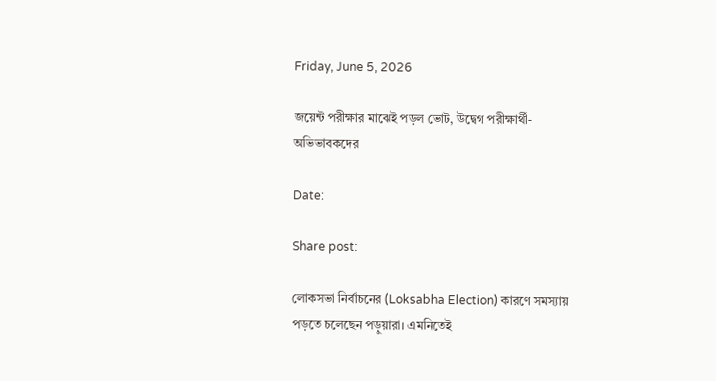Friday, June 5, 2026

জয়েন্ট পরীক্ষার মাঝেই পড়ল ভোট, উদ্বেগ পরীক্ষার্থী- অভিভাবকদের

Date:

Share post:

লোকসভা নির্বাচনের (Loksabha Election) কারণে সমস্যায় পড়তে চলেছেন পড়ুয়ারা। এমনিতেই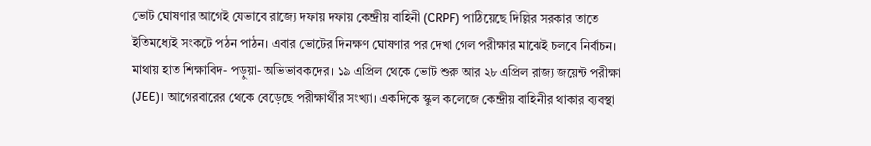ভোট ঘোষণার আগেই যেভাবে রাজ্যে দফায় দফায় কেন্দ্রীয় বাহিনী (CRPF) পাঠিয়েছে দিল্লির সরকার তাতে ইতিমধ্যেই সংকটে পঠন পাঠন। এবার ভোটের দিনক্ষণ ঘোষণার পর দেখা গেল পরীক্ষার মাঝেই চলবে নির্বাচন। মাথায় হাত শিক্ষাবিদ- পড়ুয়া- অভিভাবকদের। ১৯ এপ্রিল থেকে ভোট শুরু আর ২৮ এপ্রিল রাজ্য জয়েন্ট পরীক্ষা (JEE)। আগেরবারের থেকে বেড়েছে পরীক্ষার্থীর সংখ্যা। একদিকে স্কুল কলেজে কেন্দ্রীয় বাহিনীর থাকার ব্যবস্থা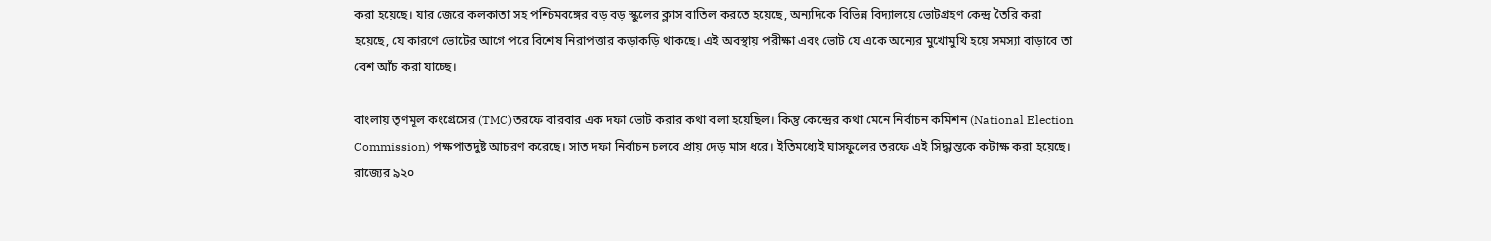করা হয়েছে। যার জেরে কলকাতা সহ পশ্চিমবঙ্গের বড় বড় স্কুলের ক্লাস বাতিল করতে হয়েছে, অন্যদিকে বিভিন্ন বিদ্যালয়ে ভোটগ্রহণ কেন্দ্র তৈরি করা হয়েছে, যে কারণে ভোটের আগে পরে বিশেষ নিরাপত্তার কড়াকড়ি থাকছে। এই অবস্থায় পরীক্ষা এবং ভোট যে একে অন্যের মুখোমুখি হয়ে সমস্যা বাড়াবে তা বেশ আঁচ করা যাচ্ছে।

বাংলায় তৃণমূল কংগ্রেসের (TMC)তরফে বারবার এক দফা ভোট করার কথা বলা হয়েছিল। কিন্তু কেন্দ্রের কথা মেনে নির্বাচন কমিশন (National Election Commission) পক্ষপাতদুষ্ট আচরণ করেছে। সাত দফা নির্বাচন চলবে প্রায় দেড় মাস ধরে। ইতিমধ্যেই ঘাসফুলের তরফে এই সিদ্ধান্তকে কটাক্ষ করা হয়েছে। রাজ্যের ৯২০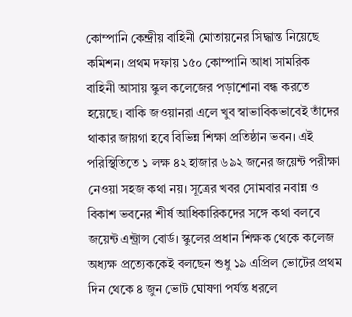কোম্পানি কেন্দ্রীয় বাহিনী মোতায়নের সিদ্ধান্ত নিয়েছে কমিশন। প্রথম দফায় ১৫০ কোম্পানি আধা সামরিক বাহিনী আসায় স্কুল কলেজের পড়াশোনা বন্ধ করতে হয়েছে। বাকি জওয়ানরা এলে খুব স্বাভাবিকভাবেই তাঁদের থাকার জায়গা হবে বিভিন্ন শিক্ষা প্রতিষ্ঠান ভবন। এই পরিস্থিতিতে ১ লক্ষ ৪২ হাজার ৬৯২ জনের জয়েন্ট পরীক্ষা নেওয়া সহজ কথা নয়। সূত্রের খবর সোমবার নবান্ন ও বিকাশ ভবনের শীর্ষ আধিকারিকদের সঙ্গে কথা বলবে জয়েন্ট এন্ট্রান্স বোর্ড। স্কুলের প্রধান শিক্ষক থেকে কলেজ অধ্যক্ষ প্রত্যেককেই বলছেন শুধু ১৯ এপ্রিল ভোটের প্রথম দিন থেকে ৪ জুন ভোট ঘোষণা পর্যন্ত ধরলে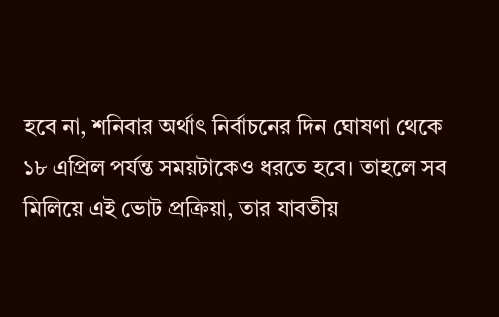হবে না, শনিবার অর্থাৎ নির্বাচনের দিন ঘোষণা থেকে ১৮ এপ্রিল পর্যন্ত সময়টাকেও ধরতে হবে। তাহলে সব মিলিয়ে এই ভোট প্রক্রিয়া, তার যাবতীয়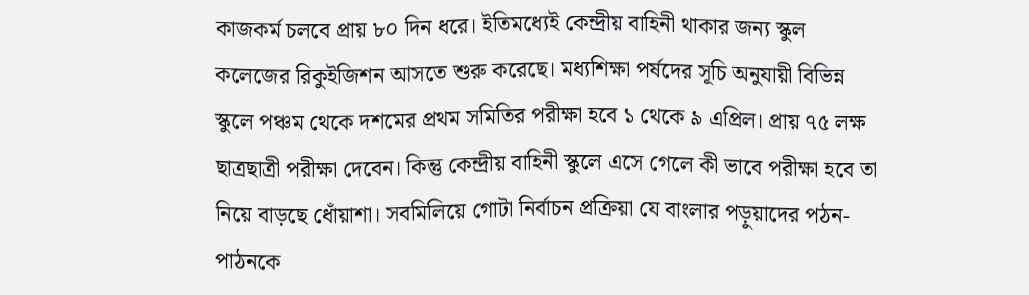কাজকর্ম চলবে প্রায় ৮০ দিন ধরে। ইতিমধ্যেই কেন্দ্রীয় বাহিনী থাকার জন্য স্কুল কলেজের রিকুইজিশন আসতে শুরু করেছে। মধ্যশিক্ষা পর্ষদের সূচি অনুযায়ী বিভিন্ন স্কুলে পঞ্চম থেকে দশমের প্রথম সমিতির পরীক্ষা হবে ১ থেকে ৯ এপ্রিল। প্রায় ৭৫ লক্ষ ছাত্রছাত্রী পরীক্ষা দেবেন। কিন্তু কেন্দ্রীয় বাহিনী স্কুলে এসে গেলে কী ভাবে পরীক্ষা হবে তা নিয়ে বাড়ছে ধোঁয়াশা। সবমিলিয়ে গোটা নির্বাচন প্রক্রিয়া যে বাংলার পড়ুয়াদের পঠন-পাঠনকে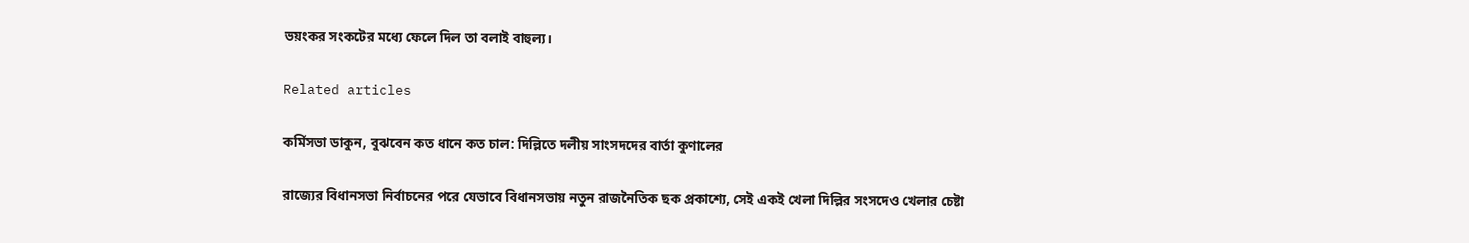ভয়ংকর সংকটের মধ্যে ফেলে দিল তা বলাই বাহুল্য।

Related articles

কর্মিসভা ডাকুন, বুঝবেন কত ধানে কত চাল: দিল্লিতে দলীয় সাংসদদের বার্তা কুণালের

রাজ্যের বিধানসভা নির্বাচনের পরে যেভাবে বিধানসভায় নতুন রাজনৈতিক ছক প্রকাশ্যে, সেই একই খেলা দিল্লির সংসদেও খেলার চেষ্টা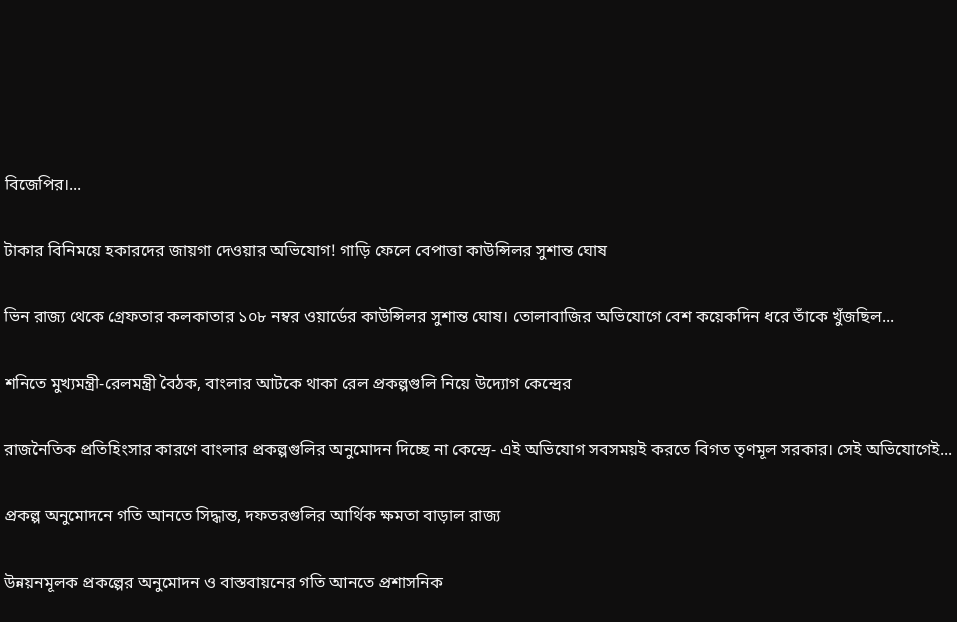বিজেপির।...

টাকার বিনিময়ে হকারদের জায়গা দেওয়ার অভিযোগ! গাড়ি ফেলে বেপাত্তা কাউন্সিলর সুশান্ত ঘোষ

ভিন রাজ্য থেকে গ্রেফতার কলকাতার ১০৮ নম্বর ওয়ার্ডের কাউন্সিলর সুশান্ত ঘোষ। তোলাবাজির অভিযোগে বেশ কয়েকদিন ধরে তাঁকে খুঁজছিল...

শনিতে মুখ্যমন্ত্রী-রেলমন্ত্রী বৈঠক, বাংলার আটকে থাকা রেল প্রকল্পগুলি নিয়ে উদ্যোগ কেন্দ্রের

রাজনৈতিক প্রতিহিংসার কারণে বাংলার প্রকল্পগুলির অনুমোদন দিচ্ছে না কেন্দ্রে- এই অভিযোগ সবসময়ই করতে বিগত তৃণমূল সরকার। সেই অভিযোগেই...

প্রকল্প অনুমোদনে গতি আনতে সিদ্ধান্ত, দফতরগুলির আর্থিক ক্ষমতা বাড়াল রাজ্য

উন্নয়নমূলক প্রকল্পের অনুমোদন ও বাস্তবায়নের গতি আনতে প্রশাসনিক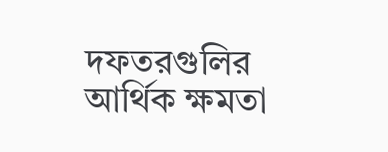দফতরগুলির আর্থিক ক্ষমতা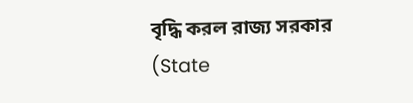বৃদ্ধি করল রাজ্য সরকার (State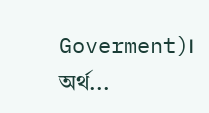Goverment)। অর্থ...